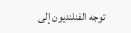توجه الفنلنديون إلى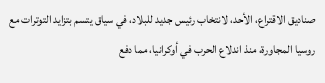صناديق الاقتراع، الأحد، لانتخاب رئيس جديد للبلاد، في سياق يتسم بتزايد التوترات مع روسيا المجاورة، منذ اندلاع الحرب في أوكرانيا، مما دفع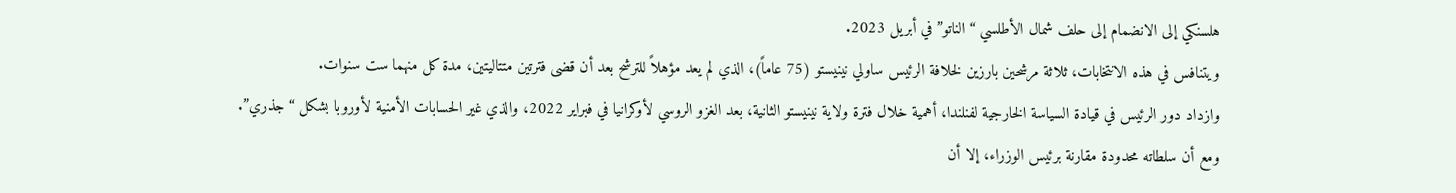هلسنكي إلى الانضمام إلى حلف شمال الأطلسي “الناتو” في أبريل 2023.
ويتنافس في هذه الانتخابات، ثلاثة مرشحين بارزين لخلافة الرئيس ساولي نينيستو (75 عاماً)، الذي لم يعد مؤهلاً للترشح بعد أن قضى فترتين متتاليتين، مدة كل منهما ست سنوات.
وازداد دور الرئيس في قيادة السياسة الخارجية لفنلندا، أهمية خلال فترة ولاية نينيستو الثانية، بعد الغزو الروسي لأوكرانيا في فبراير 2022، والذي غير الحسابات الأمنية لأوروبا بشكل “جذري”.
ومع أن سلطاته محدودة مقارنة برئيس الوزراء، إلا أن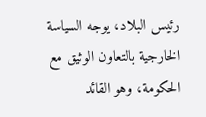رئيس البلاد، يوجه السياسة الخارجية بالتعاون الوثيق مع الحكومة، وهو القائد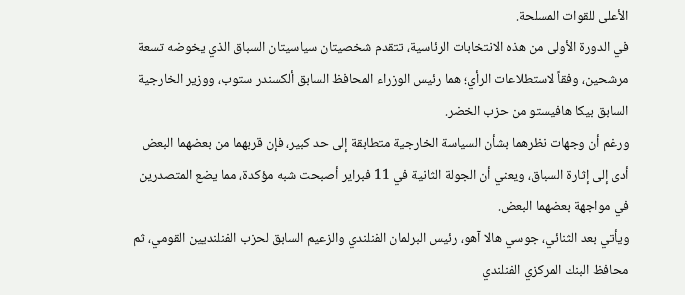الأعلى للقوات المسلحة.
في الدورة الأولى من هذه الانتخابات الرئاسية، تتقدم شخصيتان سياسيتان السباق الذي يخوضه تسعة مرشحين، وفقاً لاستطلاعات الرأي؛ هما رئيس الوزراء المحافظ السابق ألكسندر ستوب، ووزير الخارجية السابق بيكا هافيستو من حزب الخضر.
ورغم أن وجهات نظرهما بشأن السياسة الخارجية متطابقة إلى حد كبير، فإن قربهما من بعضهما البعض أدى إلى إثارة السباق، ويعني أن الجولة الثانية في 11 فبراير أصبحت شبه مؤكدة، مما يضع المتصدرين في مواجهة بعضهما البعض.
ويأتي بعد الثنائي، جوسي هالا آهو، رئيس البرلمان الفنلندي والزعيم السابق لحزب الفنلنديين القومي، ثم محافظ البنك المركزي الفنلندي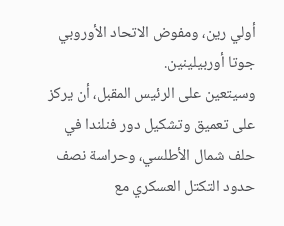أولي رين، ومفوض الاتحاد الأوروبي جوتا أوربيلينين.
وسيتعين على الرئيس المقبل، أن يركز على تعميق وتشكيل دور فنلندا في حلف شمال الأطلسي، وحراسة نصف حدود التكتل العسكري مع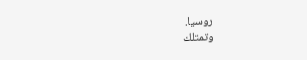روسيا.
وتمتلك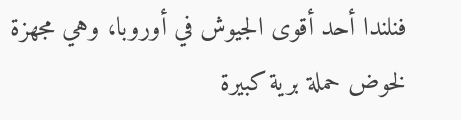فنلندا أحد أقوى الجيوش في أوروبا، وهي مجهزة لخوض حملة برية كبيرة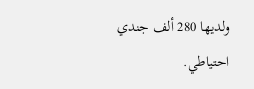ولديها 280 ألف جندي احتياطي.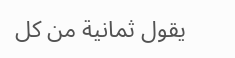يقول ثمانية من كل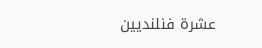عشرة فنلنديين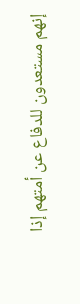إنهم مستعدون للدفاع عن أمتهم إذا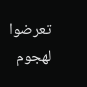تعرضوا لهجوم